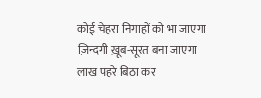कोई चेहरा निगाहों को भा जाएगा
ज़िन्दगी ख़ूब-सूरत बना जाएगा
लाख पहरे बिठा कर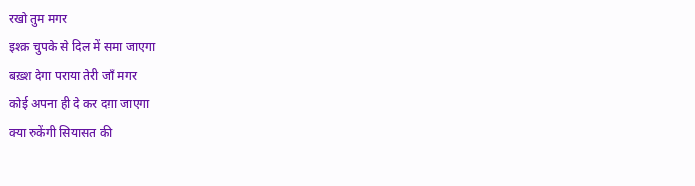रखो तुम मगर
इश्क़ चुपके से दिल में समा जाएगा
बख़्श देगा पराया तेरी जाँ मगर
कोई अपना ही दे कर दग़ा जाएगा
क्या रुकेंगी सियासत की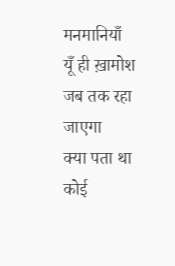मनमानियाँ
यूँ ही ख़ामोश जब तक रहा जाएगा
क्या पता था कोई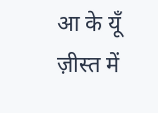आ के यूँ ज़ीस्त में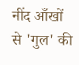नींद आँखों से 'गुल' की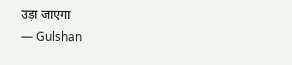उड़ा जाएगा
— Gulshan